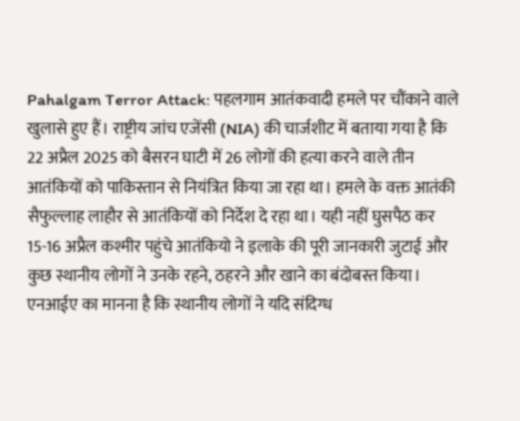Pahalgam Terror Attack: पहलगाम आतंकवादी हमले पर चौंकाने वाले खुलासे हुए हैं। राष्ट्रीय जांच एजेंसी (NIA) की चार्जशीट में बताया गया है कि 22 अप्रैल 2025 को बैसरन घाटी में 26 लोगों की हत्या करने वाले तीन आतंकियों को पाकिस्तान से नियंत्रित किया जा रहा था। हमले के वक्त आतंकी सैफुल्लाह लाहौर से आतंकियों को निर्देश दे रहा था। यही नहीं घुसपैठ कर 15-16 अप्रैल कश्मीर पहुंचे आतंकियो ने इलाके की पूरी जानकारी जुटाई और कुछ स्थानीय लोगों ने उनके रहने, ठहरने और खाने का बंदोबस्त किया। एनआईए का मानना है कि स्थानीय लोगों ने यदि संदिग्ध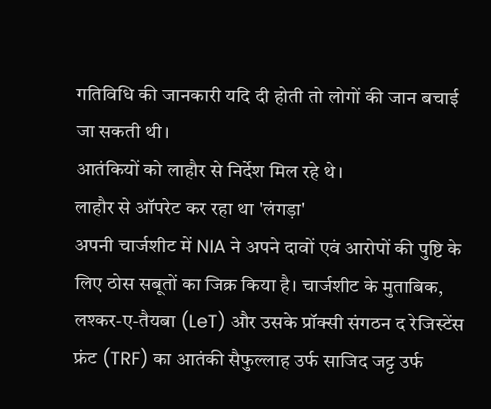गतिविधि की जानकारी यदि दी होती तो लोगों की जान बचाई जा सकती थी।
आतंकियों को लाहौर से निर्देश मिल रहे थे।
लाहौर से ऑपरेट कर रहा था 'लंगड़ा'
अपनी चार्जशीट में NIA ने अपने दावों एवं आरोपों की पुष्टि के लिए ठोस सबूतों का जिक्र किया है। चार्जशीट के मुताबिक, लश्कर-ए-तैयबा (LeT) और उसके प्रॉक्सी संगठन द रेजिस्टेंस फ्रंट (TRF) का आतंकी सैफुल्लाह उर्फ साजिद जट्ट उर्फ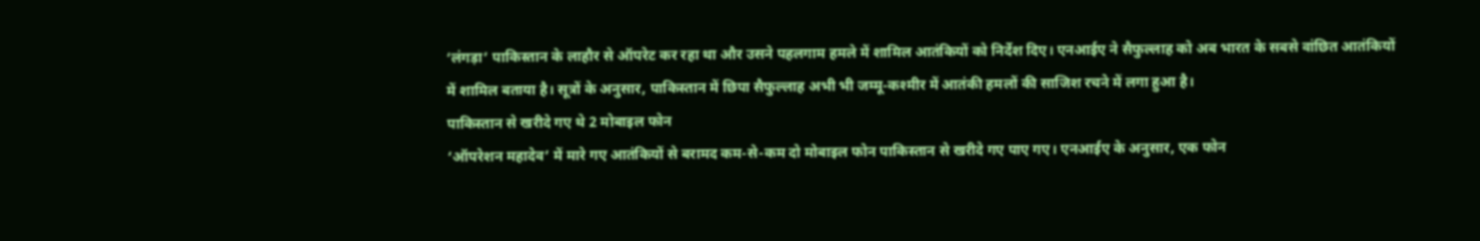‘लंगड़ा’ पाकिस्तान के लाहौर से ऑपरेट कर रहा था और उसने पहलगाम हमले में शामिल आतंकियों को निर्देश दिए। एनआईए ने सैफुल्लाह को अब भारत के सबसे वांछित आतंकियों में शामिल बताया है। सूत्रों के अनुसार, पाकिस्तान में छिपा सैफुल्लाह अभी भी जम्मू-कश्मीर में आतंकी हमलों की साजिश रचने में लगा हुआ है।
पाकिस्तान से खरीदे गए थे 2 मोबाइल फोन
‘ऑपरेशन महादेव’ में मारे गए आतंकियों से बरामद कम-से-कम दो मोबाइल फोन पाकिस्तान से खरीदे गए पाए गए। एनआईए के अनुसार, एक फोन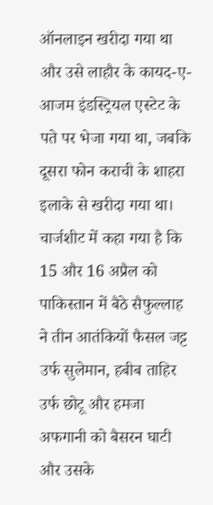ऑनलाइन खरीदा गया था और उसे लाहौर के कायद-ए-आजम इंडस्ट्रियल एस्टेट के पते पर भेजा गया था, जबकि दूसरा फोन कराची के शाहरा इलाके से खरीदा गया था। चार्जशीट में कहा गया है कि 15 और 16 अप्रैल को पाकिस्तान में बैठे सैफुल्लाह ने तीन आतंकियों फैसल जट्ट उर्फ सुलेमान, हबीब ताहिर उर्फ छोटू और हमजा अफगानी को बैसरन घाटी और उसके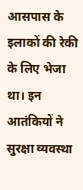आसपास के इलाकों की रेकी के लिए भेजा था। इन आतंकियों ने सुरक्षा व्यवस्था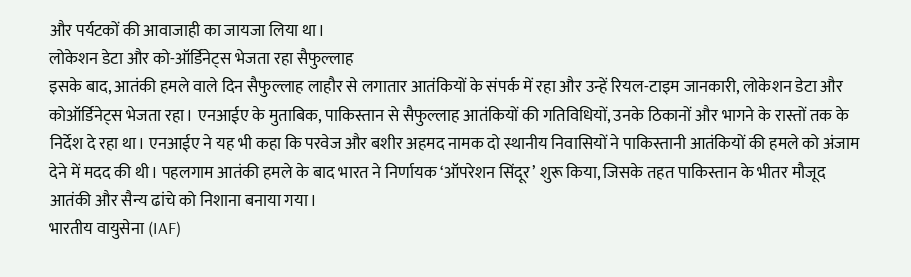और पर्यटकों की आवाजाही का जायजा लिया था।
लोकेशन डेटा और को-ऑर्डिनेट्स भेजता रहा सैफुल्लाह
इसके बाद, आतंकी हमले वाले दिन सैफुल्लाह लाहौर से लगातार आतंकियों के संपर्क में रहा और उन्हें रियल-टाइम जानकारी, लोकेशन डेटा और कोऑर्डिनेट्स भेजता रहा। एनआईए के मुताबिक, पाकिस्तान से सैफुल्लाह आतंकियों की गतिविधियों, उनके ठिकानों और भागने के रास्तों तक के निर्देश दे रहा था। एनआईए ने यह भी कहा कि परवेज और बशीर अहमद नामक दो स्थानीय निवासियों ने पाकिस्तानी आतंकियों की हमले को अंजाम देने में मदद की थी। पहलगाम आतंकी हमले के बाद भारत ने निर्णायक ‘ऑपरेशन सिंदूर’ शुरू किया, जिसके तहत पाकिस्तान के भीतर मौजूद आतंकी और सैन्य ढांचे को निशाना बनाया गया।
भारतीय वायुसेना (IAF)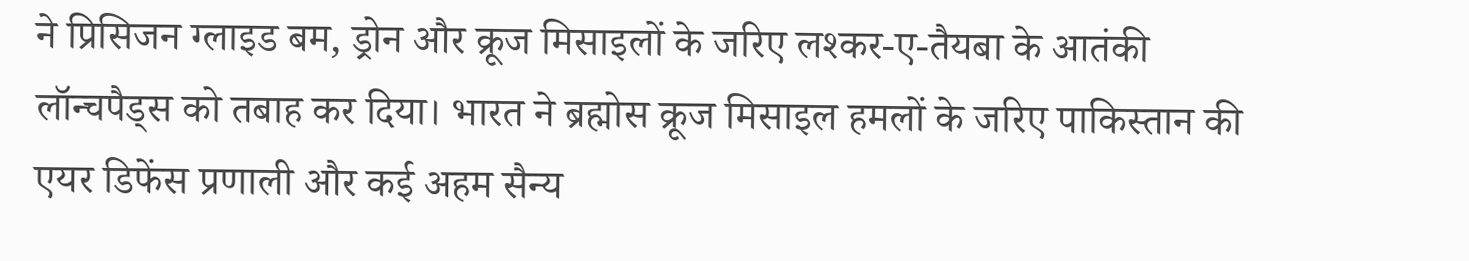ने प्रिसिजन ग्लाइड बम, ड्रोन और क्रूज मिसाइलों के जरिए लश्कर-ए-तैयबा के आतंकी लॉन्चपैड्स को तबाह कर दिया। भारत ने ब्रह्मोस क्रूज मिसाइल हमलों के जरिए पाकिस्तान की एयर डिफेंस प्रणाली और कई अहम सैन्य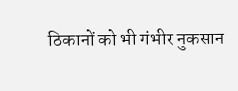ठिकानों को भी गंभीर नुकसान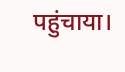पहुंचाया।